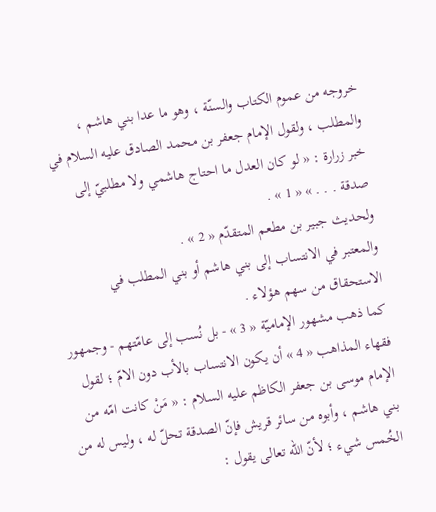خروجه من عموم الكتاب والسنّة ، وهو ما عدا بني هاشم ، والمطلب ، ولقول الإمام جعفر بن محمد الصادق عليه السلام في خبر زرارة : « لو كان العدل ما احتاج هاشمي ولا مطلبيّ إلى صدقة . . . » « 1 » .
ولحديث جبير بن مطعم المتقدّم « 2 » .
والمعتبر في الانتساب إلى بني هاشم أو بني المطلب في الاستحقاق من سهم هؤلاء .
كما ذهب مشهور الإماميّة « 3 » - بل نُسب إلى عامّتهم - وجمهور فقهاء المذاهب « 4 » أن يكون الانتساب بالأب دون الامّ ؛ لقول الإمام موسى بن جعفر الكاظم عليه السلام : « مَنْ كانت امّه من بني هاشم ، وأبوه من سائر قريش فإنّ الصدقة تحلّ له ، وليس له من الخُمس شيء ؛ لأنّ الله تعالى يقول :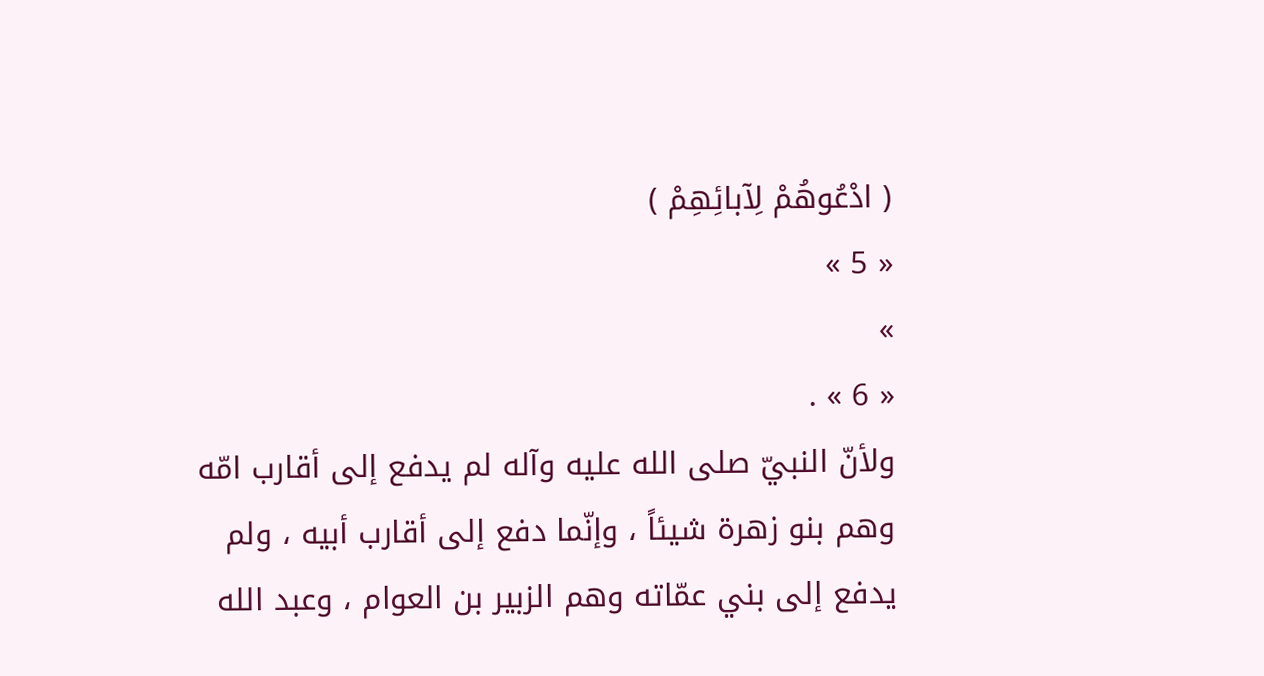( ادْعُوهُمْ لِآبائِهِمْ )
« 5 »
»
« 6 » .
ولأنّ النبيّ صلى الله عليه وآله لم يدفع إلى أقارب امّه وهم بنو زهرة شيئاً ، وإنّما دفع إلى أقارب أبيه ، ولم يدفع إلى بني عمّاته وهم الزبير بن العوام ، وعبد الله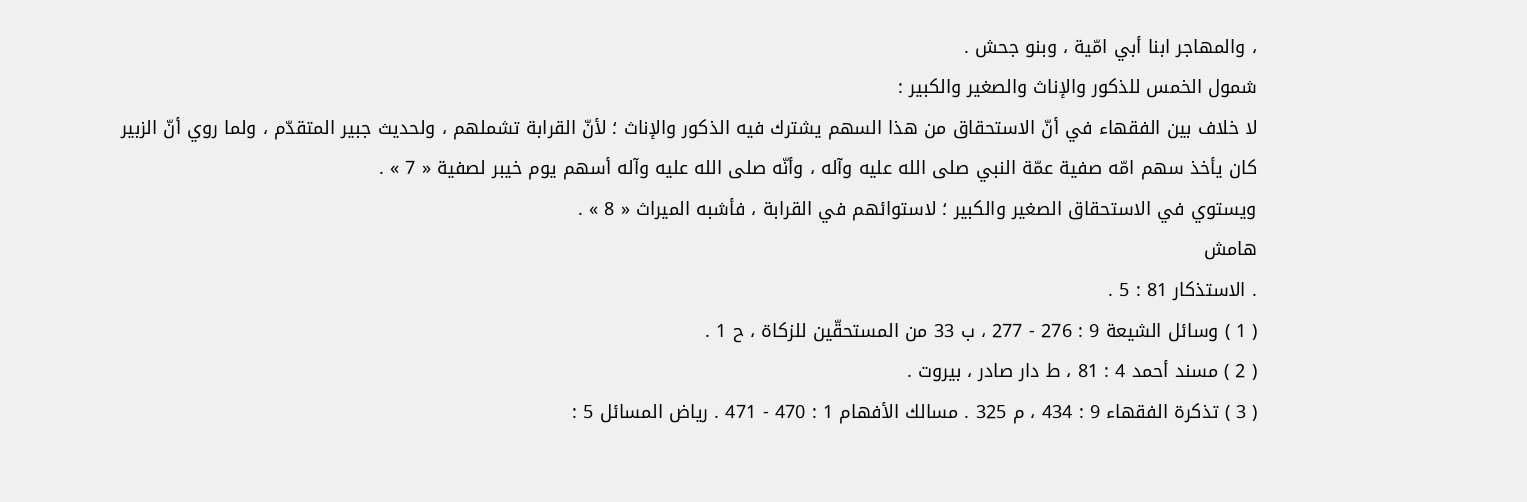، والمهاجر ابنا أبي امّية ، وبنو جحش .
شمول الخمس للذكور والإناث والصغير والكبير :
لا خلاف بين الفقهاء في أنّ الاستحقاق من هذا السهم يشترك فيه الذكور والإناث ؛ لأنّ القرابة تشملهم ، ولحديث جبير المتقدّم ، ولما روي أنّ الزبير كان يأخذ سهم امّه صفية عمّة النبي صلى الله عليه وآله ، وأنّه صلى الله عليه وآله أسهم يوم خيبر لصفية « 7 » .
ويستوي في الاستحقاق الصغير والكبير ؛ لاستوائهم في القرابة ، فأشبه الميراث « 8 » .
هامش
. الاستذكار 81 : 5 .
( 1 ) وسائل الشيعة 9 : 276 - 277 ، ب 33 من المستحقّين للزكاة ، ح 1 .
( 2 ) مسند أحمد 4 : 81 ، ط دار صادر ، بيروت .
( 3 ) تذكرة الفقهاء 9 : 434 ، م 325 . مسالك الأفهام 1 : 470 - 471 . رياض المسائل 5 :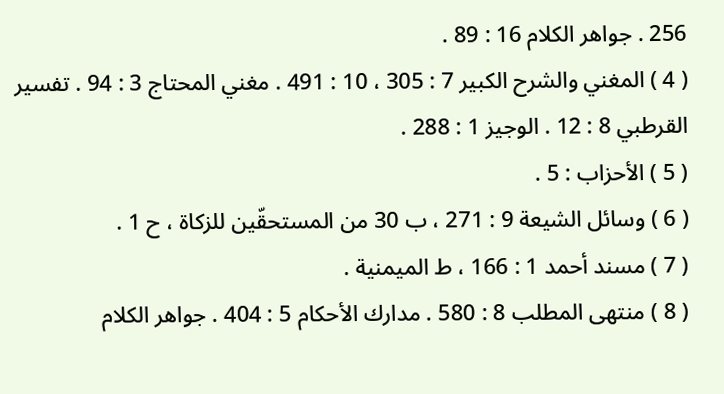256 . جواهر الكلام 16 : 89 .
( 4 ) المغني والشرح الكبير 7 : 305 ، 10 : 491 . مغني المحتاج 3 : 94 . تفسير القرطبي 8 : 12 . الوجيز 1 : 288 .
( 5 ) الأحزاب : 5 .
( 6 ) وسائل الشيعة 9 : 271 ، ب 30 من المستحقّين للزكاة ، ح 1 .
( 7 ) مسند أحمد 1 : 166 ، ط الميمنية .
( 8 ) منتهى المطلب 8 : 580 . مدارك الأحكام 5 : 404 . جواهر الكلام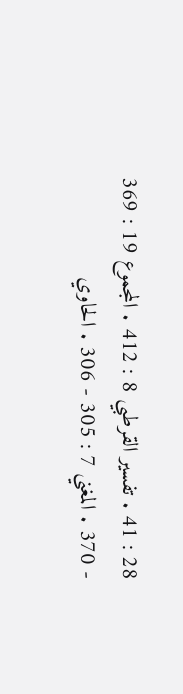28 : 41 . تفسير القرطبي 8 : 412 . المجموع 19 : 369 - 370 . المغني 7 : 305 - 306 . الحاوي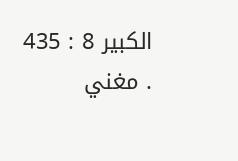الكبير 8 : 435 . مغني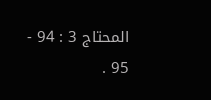المحتاج 3 : 94 - 95 .